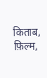किताब, फ़िल्म,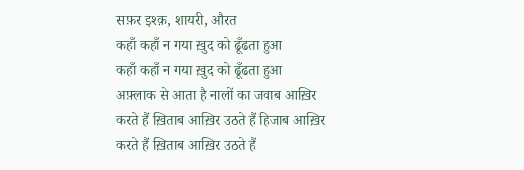सफ़र इश्क़, शायरी, औरत
कहाँ कहाँ न गया ख़ुद को ढूँढता हुआ
कहाँ कहाँ न गया ख़ुद को ढूँढता हुआ
अफ़्लाक से आता है नालों का जवाब आख़िर
करते हैं ख़िताब आख़िर उठते हैं हिजाब आख़िर
करते हैं ख़िताब आख़िर उठते हैं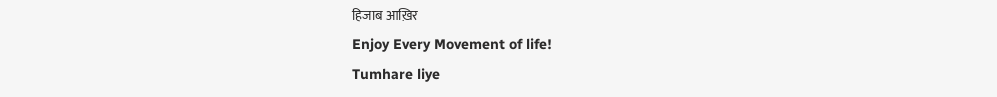हिजाब आख़िर
Enjoy Every Movement of life!
Tumhare liye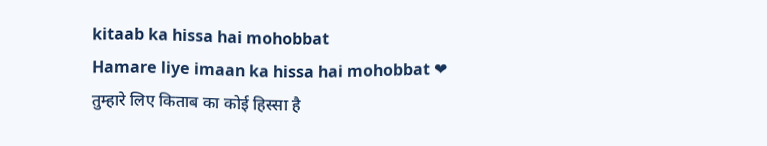kitaab ka hissa hai mohobbat
Hamare liye imaan ka hissa hai mohobbat ❤
तुम्हारे लिए किताब का कोई हिस्सा है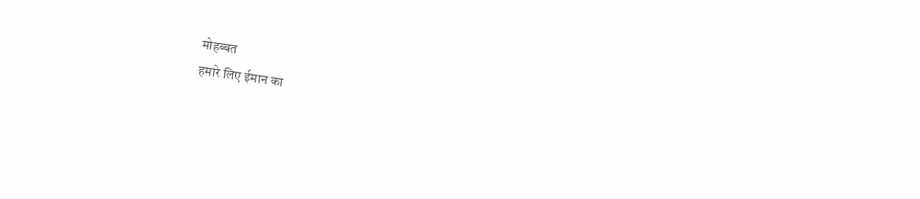मोहब्बत
हमारे लिए ईमान का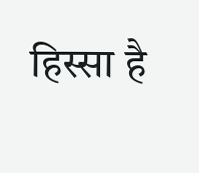हिस्सा है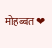मोहब्बत❤